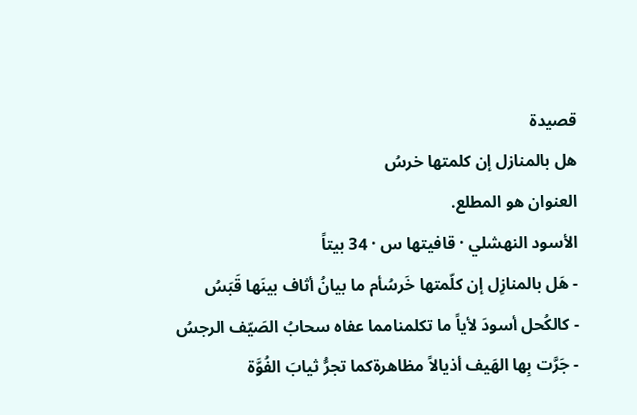قصيدة
هل بالمنازل إن كلمتها خرسُ
العنوان هو المطلع.
الأسود النهشلي · قافيتها س · 34 بيتاً
- هَل بالمنازِل إن كلّمتها خَرسُأم ما بيانُ أثاف بينَها قَبَسُ
- كالكُحل أسودَ لأياً ما تكلمنامما عفاه سحابُ الصَيّف الرجسُ
- جَرَّت بِها الهَيف أذيالاً مظاهرةكما تجرُّ ثيابَ الفُوَّة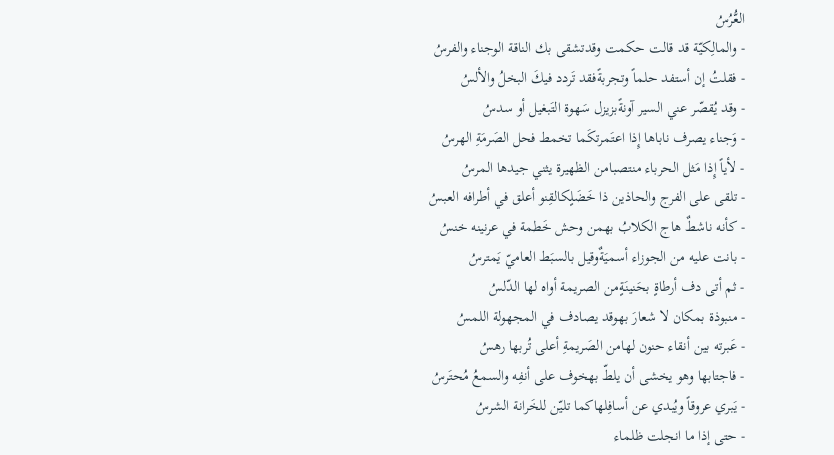العُّرُسُ
- والمالِكيّة قد قالت حكمت وقدتشقى بك الناقة الوجناء والفرسُ
- فقلتُ إن أستفد حلماً وتجربةًفقد تَردد فيكَ البخلُ والألسُ
- وقد يُقصّر عني السير آونةًبزيزل سَهوة التَبغيل أو سدسُ
- وَجناء يصرف ناباها إِذا اعتَمرتكَما تخمط فحل الصَرمَةِ الهرسُ
- لأياً إِذا مَثل الحرباء منتصبامن الظهيرة يثني جيدها المرسُ
- تلقى على الفرج والحاذين ذا خَضَلٍكالقِنو أعلق في أطرافه العبسُ
- كأنه ناشطٌ هاج الكلابُ بهمن وحش خَطمة في عرنينه خنسُ
- بانت عليه من الجوزاء أسميَةٌوقيل بالسبَط العاميّ يَمترسُ
- ثم أتى دف أرطاةٍ بحَنينَةٍمن الصريمة أواه لها الدّلسُ
- منبوذة بمكان لا شعارَ بهوقد يصادف في المجهولة اللمسُ
- عَبرته بين أنقاء حنون لهامن الصَريمةِ أعلى تُربها رهسُ
- فاجتابها وهو يخشى أن يلطّ بهخوف على أنفِه والسمعُ مُحتَرسُ
- يَبري عروقاً ويُبدي عن أسافِلهاكما تليّن للخَرانة الشرسُ
- حتى إذا ما انجلت ظلماء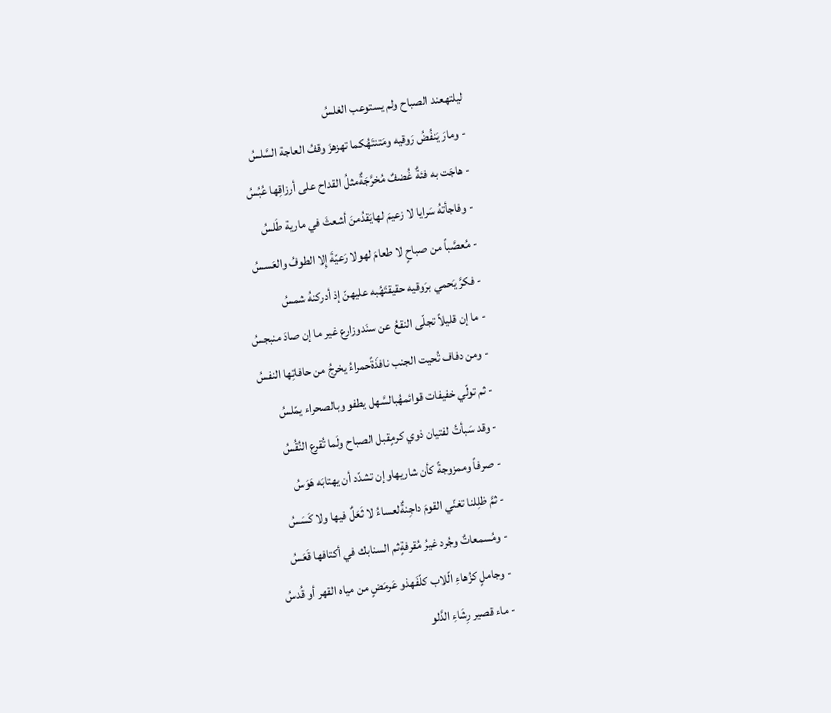ليلتهعند الصباح ولم يستوعب الغلسُ
- ومارَ يَنفُضُ رَوقيه ومَتنتَهُكما تهزهزَ وقفُ العاجة السَّلسُ
- هاجَت به فئةٌ غُضفٌ مُخرَّجَةٌمثلُ القداح على أرزاقِها عُبُسُ
- وفاجأتهُ سَرايا لا زعيمَ لهايَقدُمنَ أشعثَ في مارية طَلسُ
- مُعصَّباً من صباحٍ لا طعامَ لهولا رَعيّةَ إِلا الطوفُ والعَسسُ
- فكرَّ يَحمي برَوقيه حقيقتَهُبه عليهنّ إذ أدركنهُ شمسُ
- ما إن قليلاً تجلّى النقعُ عن سنَدوزارع غير ما إن صادَ منبجسُ
- ومن دفاف تُحيت الجنب نافذَةًحمراءُ يخرجُ من حافاتِها النفسُ
- ثم تولّي خفيفات قوائمهُبالسَّهل يطفو وبالصحراء يمّلسُ
- وقد سَبأتُ لفتيان ذوي كرمٍقبل الصباح ولَما تُقرع النُقُسُ
- صرفاً وممزوجةً كأن شاريهاوإن تشدّد أن يهتابَه هَوَسُ
- ثمَّ ظلِلنا تغنّي القومَ داجِنةٌلعساءُ لا ثَعَلٌ فيها ولا كَسَسُ
- ومُسمعاتٌ وجُرد غيرُ مُقرفةٍثم السنابك في أكتافها قَعَسُ
- وجاملٍ كزُهاءِ الّلاب كلّفَهذو عَرمَضٍ من مياه القهر أو قُدسُ
- ماء قصير رِشَاءِ الدَّلو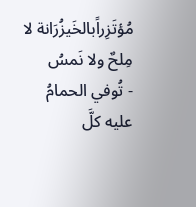مُؤتَزِراًبالخَيزُرَانة لا مِلحٌ ولا نَمسُ
- تُوفي الحمامُ عليه كلَّ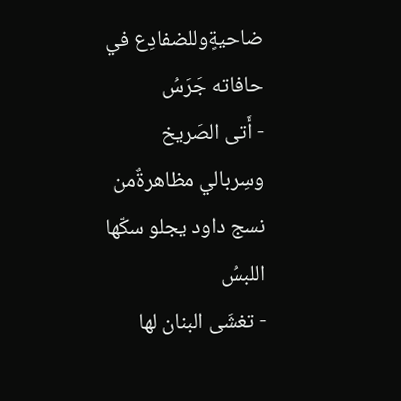ضاحيةٍوللضفادِع في حافاته جَرَسُ
- أَتى الصَريخ وسِربالي مظاهرةٌمن نسج داود يجلو سكّها اللبسُ
- تغشَى البنان لها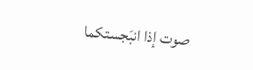صوت إذا انبَجستكما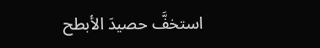استخفَّ حصيدَ الأبطح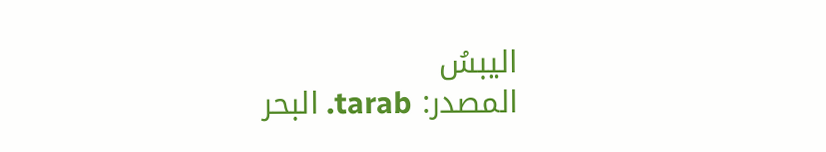اليبسُ
المصدر: tarab. البحر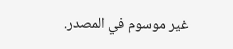غير موسوم في المصدر.